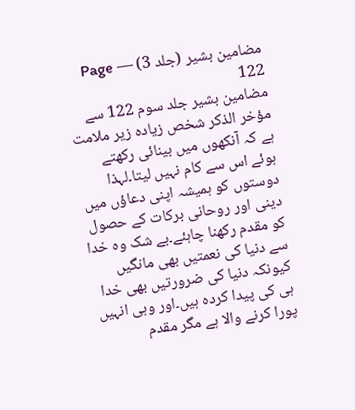مضامین بشیر (جلد 3) — Page 122
مضامین بشیر جلد سوم 122 سے مؤخر الذکر شخص زیادہ زیر ملامت ہے کہ آنکھوں میں بینائی رکھتے ہوئے اس سے کام نہیں لیتا۔لہذا دوستوں کو ہمیشہ اپنی دعاؤں میں دینی اور روحانی برکات کے حصول کو مقدم رکھنا چاہئے۔بے شک وہ خدا سے دنیا کی نعمتیں بھی مانگیں کیونکہ دنیا کی ضرورتیں بھی خدا ہی کی پیدا کردہ ہیں۔اور وہی انہیں پورا کرنے والا ہے مگر مقدم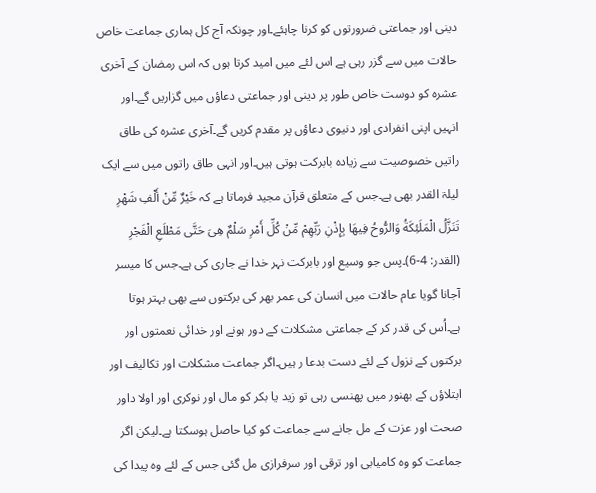دینی اور جماعتی ضرورتوں کو کرنا چاہئے۔اور چونکہ آج کل ہماری جماعت خاص حالات میں سے گزر رہی ہے اس لئے میں امید کرتا ہوں کہ اس رمضان کے آخری عشرہ کو دوست خاص طور پر دینی اور جماعتی دعاؤں میں گزاریں گے۔اور انہیں اپنی انفرادی اور دنیوی دعاؤں پر مقدم کریں گے۔آخری عشرہ کی طاق راتیں خصوصیت سے زیادہ بابرکت ہوتی ہیں۔اور انہی طاق راتوں میں سے ایک لیلۃ القدر بھی ہے۔جس کے متعلق قرآن مجید فرماتا ہے کہ خَيْرٌ مِّنْ أَلْفِ شَهْرِ تَنَزَّلُ الْمَلَئِكَةُ وَالرُّوحُ فِيهَا بِإِذْنِ رَبِّهِمْ مِّنْ كُلِّ أَمْرِ سَلْمٌ هِىَ حَتَّى مَطْلَعِ الْفَجْرِ (القدر: 4-6)۔پس جو وسیع اور بابرکت نہر خدا نے جاری کی ہے۔جس کا میسر آجانا گویا عام حالات میں انسان کی عمر بھر کی برکتوں سے بھی بہتر ہوتا ہے۔اُس کی قدر کر کے جماعتی مشکلات کے دور ہونے اور خدائی نعمتوں اور برکتوں کے نزول کے لئے دست بدعا ر ہیں۔اگر جماعت مشکلات اور تکالیف اور ابتلاؤں کے بھنور میں پھنسی رہی تو زید یا بکر کو مال اور نوکری اور اولا داور صحت اور عزت کے مل جانے سے جماعت کو کیا حاصل ہوسکتا ہے۔لیکن اگر جماعت کو وہ کامیابی اور ترقی اور سرفرازی مل گئی جس کے لئے وہ پیدا کی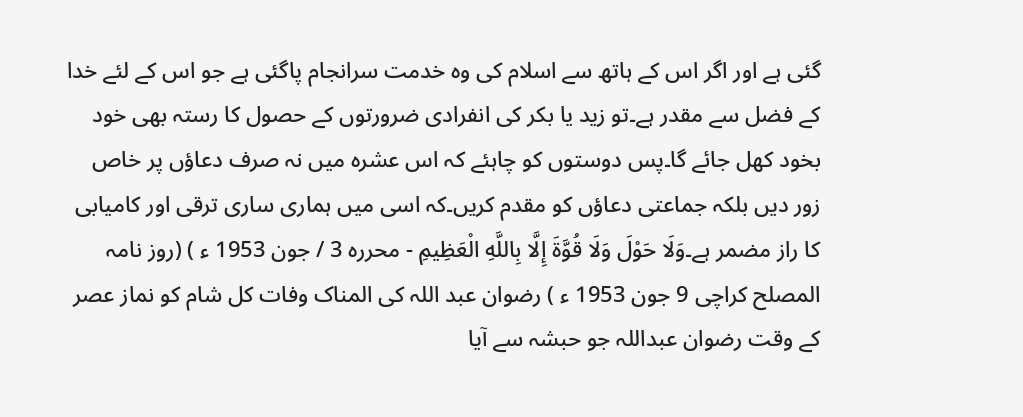گئی ہے اور اگر اس کے ہاتھ سے اسلام کی وہ خدمت سرانجام پاگئی ہے جو اس کے لئے خدا کے فضل سے مقدر ہے۔تو زید یا بکر کی انفرادی ضرورتوں کے حصول کا رستہ بھی خود بخود کھل جائے گا۔پس دوستوں کو چاہئے کہ اس عشرہ میں نہ صرف دعاؤں پر خاص زور دیں بلکہ جماعتی دعاؤں کو مقدم کریں۔کہ اسی میں ہماری ساری ترقی اور کامیابی کا راز مضمر ہے۔وَلَا حَوْلَ وَلَا قُوَّةَ إِلَّا بِاللَّهِ الْعَظِيمِ - محرره 3 / جون 1953 ء ) (روز نامہ المصلح کراچی 9 جون 1953 ء ) رضوان عبد اللہ کی المناک وفات کل شام کو نماز عصر کے وقت رضوان عبداللہ جو حبشہ سے آیا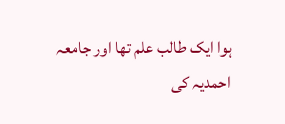ہوا ایک طالب علم تھا اور جامعہ احمدیہ کی